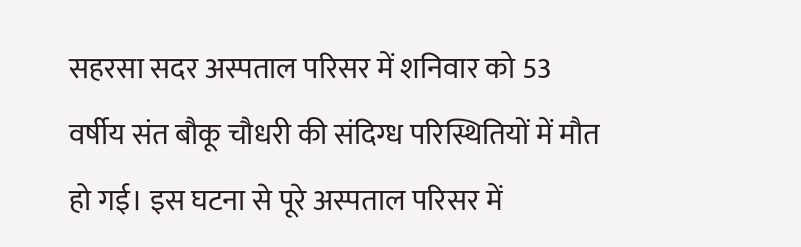सहरसा सदर अस्पताल परिसर में शनिवार को 53 वर्षीय संत बौकू चौधरी की संदिग्ध परिस्थितियों में मौत हो गई। इस घटना से पूरे अस्पताल परिसर में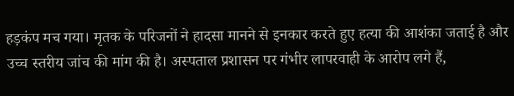हड़कंप मच गया। मृतक के परिजनों ने हादसा मानने से इनकार करते हुए हत्या की आशंका जताई है और उच्च स्तरीय जांच की मांग की है। अस्पताल प्रशासन पर गंभीर लापरवाही के आरोप लगे हैं,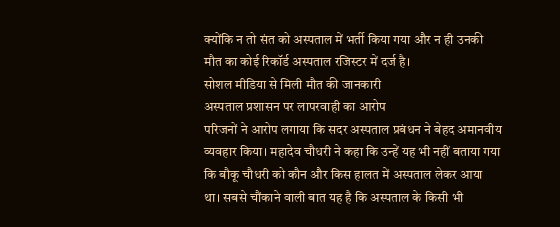क्योंकि न तो संत को अस्पताल में भर्ती किया गया और न ही उनकी मौत का कोई रिकॉर्ड अस्पताल रजिस्टर में दर्ज है।
सोशल मीडिया से मिली मौत की जानकारी
अस्पताल प्रशासन पर लापरवाही का आरोप
परिजनों ने आरोप लगाया कि सदर अस्पताल प्रबंधन ने बेहद अमानवीय व्यवहार किया। महादेव चौधरी ने कहा कि उन्हें यह भी नहीं बताया गया कि बौकू चौधरी को कौन और किस हालत में अस्पताल लेकर आया था। सबसे चौंकाने वाली बात यह है कि अस्पताल के किसी भी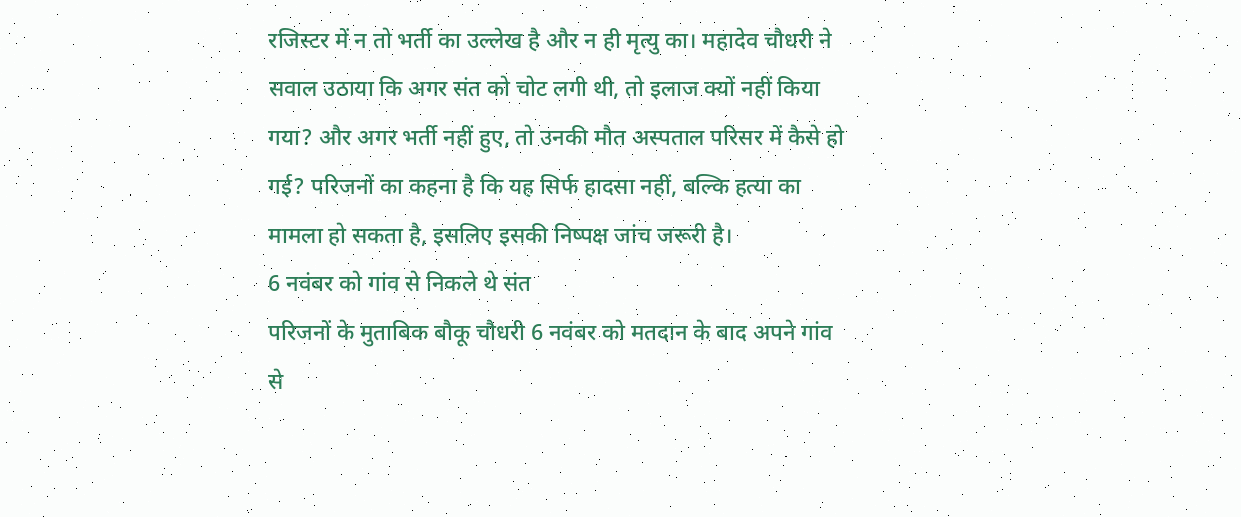रजिस्टर में न तो भर्ती का उल्लेख है और न ही मृत्यु का। महादेव चौधरी ने सवाल उठाया कि अगर संत को चोट लगी थी, तो इलाज क्यों नहीं किया गया? और अगर भर्ती नहीं हुए, तो उनकी मौत अस्पताल परिसर में कैसे हो गई? परिजनों का कहना है कि यह सिर्फ हादसा नहीं, बल्कि हत्या का मामला हो सकता है, इसलिए इसकी निष्पक्ष जांच जरूरी है।
6 नवंबर को गांव से निकले थे संत
परिजनों के मुताबिक बौकू चौधरी 6 नवंबर को मतदान के बाद अपने गांव से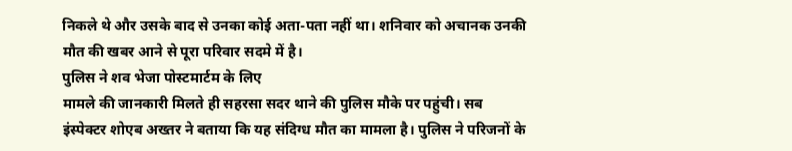निकले थे और उसके बाद से उनका कोई अता-पता नहीं था। शनिवार को अचानक उनकी मौत की खबर आने से पूरा परिवार सदमे में है।
पुलिस ने शव भेजा पोस्टमार्टम के लिए
मामले की जानकारी मिलते ही सहरसा सदर थाने की पुलिस मौके पर पहुंची। सब इंस्पेक्टर शोएब अख्तर ने बताया कि यह संदिग्ध मौत का मामला है। पुलिस ने परिजनों के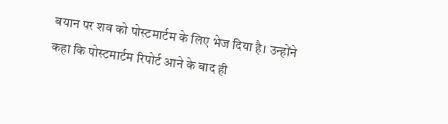बयान पर शव को पोस्टमार्टम के लिए भेज दिया है। उन्होंने कहा कि पोस्टमार्टम रिपोर्ट आने के बाद ही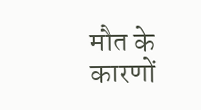मौत के कारणों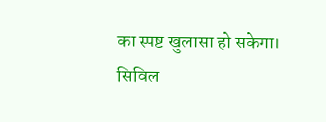का स्पष्ट खुलासा हो सकेगा।
सिविल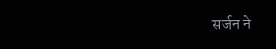सर्जन ने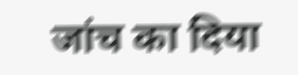जांच का दिया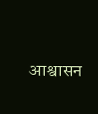आश्वासन